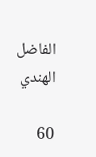الفاضل الهندي

60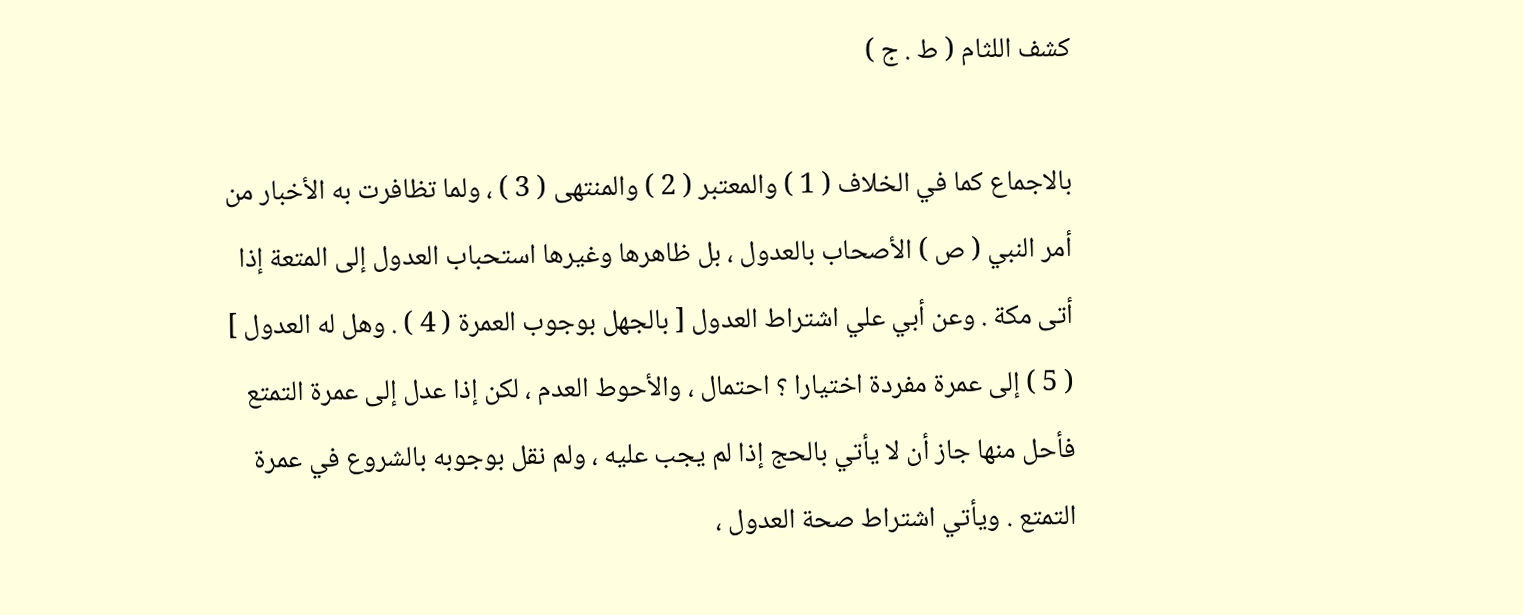كشف اللثام ( ط . ج )

بالاجماع كما في الخلاف ( 1 ) والمعتبر ( 2 ) والمنتهى ( 3 ) ، ولما تظافرت به الأخبار من أمر النبي ( ص ) الأصحاب بالعدول ، بل ظاهرها وغيرها استحباب العدول إلى المتعة إذا أتى مكة . وعن أبي علي اشتراط العدول [ بالجهل بوجوب العمرة ( 4 ) . وهل له العدول ] ( 5 ) إلى عمرة مفردة اختيارا ؟ احتمال ، والأحوط العدم ، لكن إذا عدل إلى عمرة التمتع فأحل منها جاز أن لا يأتي بالحج إذا لم يجب عليه ، ولم نقل بوجوبه بالشروع في عمرة التمتع . ويأتي اشتراط صحة العدول ،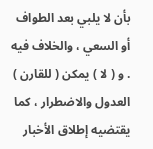بأن لا يلبي بعد الطواف أو السعي ، والخلاف فيه . و ( لا ) يمكن ( للقارن ) العدول والاضطرار ، كما يقتضيه إطلاق الأخبار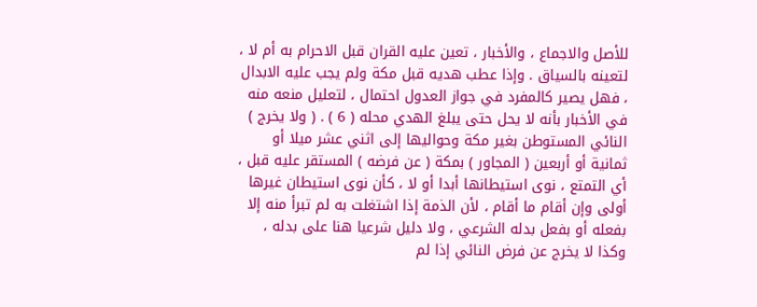للأصل والاجماع ، والأخبار ، تعين عليه القران قبل الاحرام به أم لا ، لتعينه بالسياق . وإذا عطب هديه قبل مكة ولم يجب عليه الابدال ، فهل يصير كالمفرد في جواز العدول احتمال ، لتعليل منعه منه في الأخبار بأنه لا يحل حتى يبلغ الهدي محله ( 6 ) . ( ولا يخرج ) النائي المستوطن بغير مكة وحواليها إلى اثني عشر ميلا أو ثمانية أو أربعين ( المجاور ) بمكة ( عن فرضه ) المستقر عليه قبل ، أي التمتع ، نوى استيطانها أبدا أو لا ، كأن نوى استيطان غيرها أولى وإن أقام ما أقام ، لأن الذمة إذا اشتغلت به لم تبرأ منه إلا بفعله أو بفعل بدله الشرعي ، ولا دليل شرعيا هنا على بدله ، وكذا لا يخرج عن فرض النائي إذا لم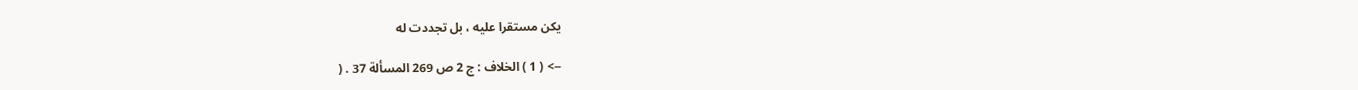يكن مستقرا عليه ، بل تجددت له

--> ( 1 ) الخلاف : ج 2 ص 269 المسألة 37 . (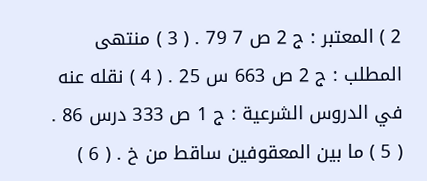2 ) المعتبر : ج 2 ص 7 79 . ( 3 ) منتهى المطلب : ج 2 ص 663 س 25 . ( 4 ) نقله عنه في الدروس الشرعية : ج 1 ص 333 درس 86 . ( 5 ) ما بين المعقوفين ساقط من خ . ( 6 )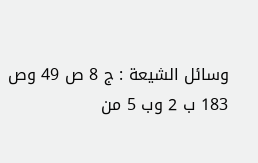وسائل الشيعة : ج 8 ص 49 وص 183 ب 2 وب 5 من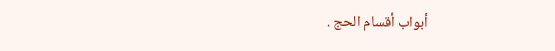أبواب أقسام الحج .